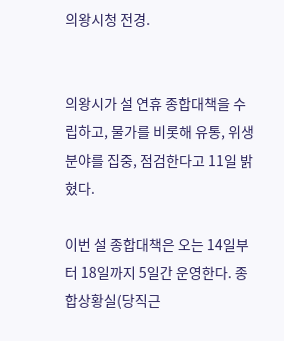의왕시청 전경.


의왕시가 설 연휴 종합대책을 수립하고, 물가를 비롯해 유통, 위생 분야를 집중, 점검한다고 11일 밝혔다.

이번 설 종합대책은 오는 14일부터 18일까지 5일간 운영한다. 종합상황실(당직근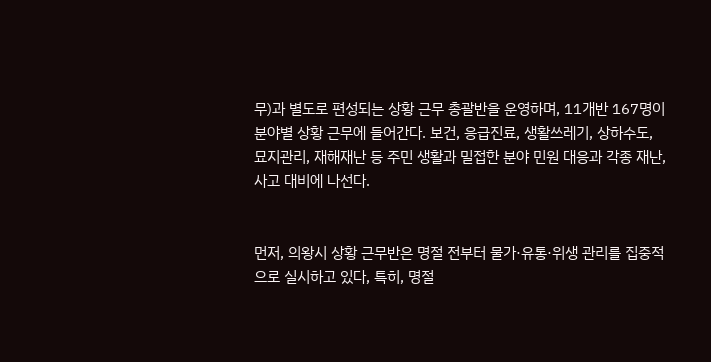무)과 별도로 편성되는 상황 근무 총괄반을 운영하며, 11개반 167명이 분야별 상황 근무에 들어간다. 보건, 응급진료, 생활쓰레기, 상하수도, 묘지관리, 재해재난 등 주민 생활과 밀접한 분야 민원 대응과 각종 재난, 사고 대비에 나선다.


먼저, 의왕시 상황 근무반은 명절 전부터 물가·유통·위생 관리를 집중적으로 실시하고 있다, 특히, 명절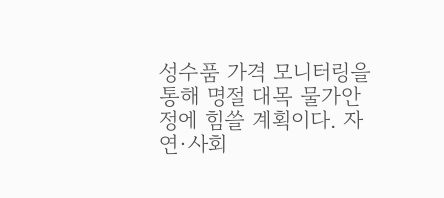성수품 가격 모니터링을 통해 명절 대목 물가안정에 힘쓸 계획이다. 자연·사회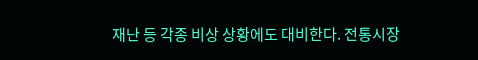재난 등 각종 비상 상황에도 대비한다. 전통시장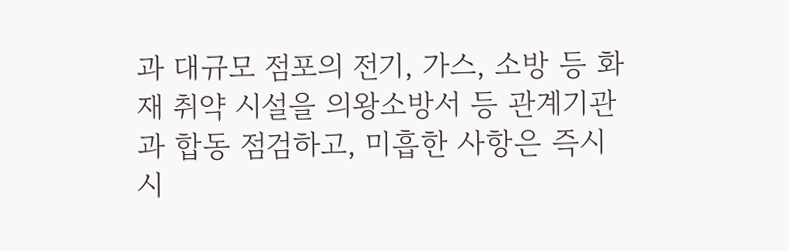과 대규모 점포의 전기, 가스, 소방 등 화재 취약 시설을 의왕소방서 등 관계기관과 합동 점검하고, 미흡한 사항은 즉시 시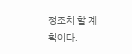정조치 할 계획이다.